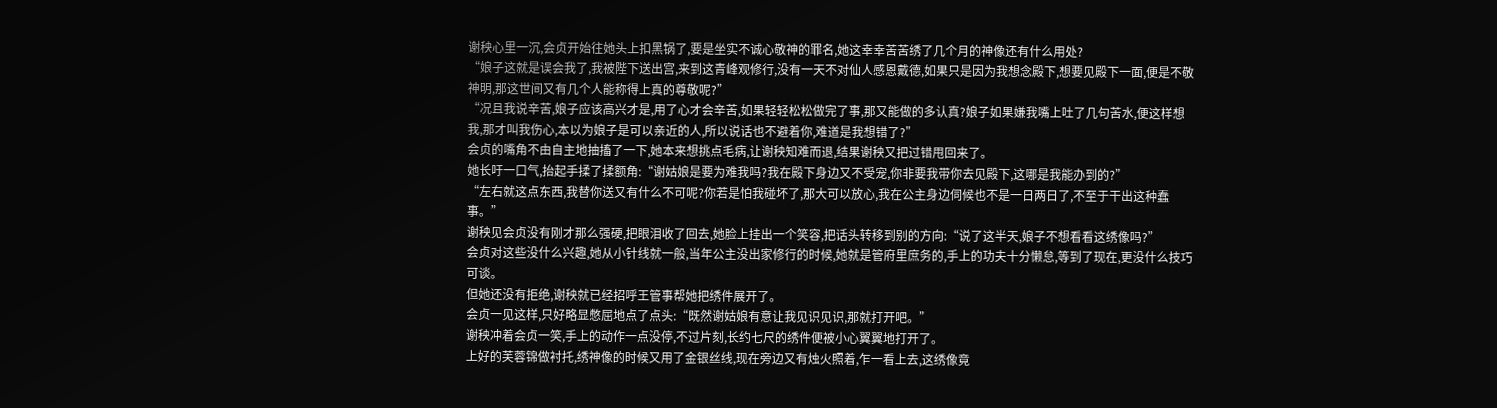谢秧心里一沉,会贞开始往她头上扣黑锅了,要是坐实不诚心敬神的罪名,她这幸幸苦苦绣了几个月的神像还有什么用处?
“娘子这就是误会我了,我被陛下送出宫,来到这青峰观修行,没有一天不对仙人感恩戴德,如果只是因为我想念殿下,想要见殿下一面,便是不敬神明,那这世间又有几个人能称得上真的尊敬呢?”
“况且我说辛苦,娘子应该高兴才是,用了心才会辛苦,如果轻轻松松做完了事,那又能做的多认真?娘子如果嫌我嘴上吐了几句苦水,便这样想我,那才叫我伤心,本以为娘子是可以亲近的人,所以说话也不避着你,难道是我想错了?”
会贞的嘴角不由自主地抽搐了一下,她本来想挑点毛病,让谢秧知难而退,结果谢秧又把过错甩回来了。
她长吁一口气,抬起手揉了揉额角:“谢姑娘是要为难我吗?我在殿下身边又不受宠,你非要我带你去见殿下,这哪是我能办到的?”
“左右就这点东西,我替你送又有什么不可呢?你若是怕我碰坏了,那大可以放心,我在公主身边伺候也不是一日两日了,不至于干出这种蠢事。”
谢秧见会贞没有刚才那么强硬,把眼泪收了回去,她脸上挂出一个笑容,把话头转移到别的方向:“说了这半天,娘子不想看看这绣像吗?”
会贞对这些没什么兴趣,她从小针线就一般,当年公主没出家修行的时候,她就是管府里庶务的,手上的功夫十分懒怠,等到了现在,更没什么技巧可谈。
但她还没有拒绝,谢秧就已经招呼王管事帮她把绣件展开了。
会贞一见这样,只好略显憋屈地点了点头:“既然谢姑娘有意让我见识见识,那就打开吧。”
谢秧冲着会贞一笑,手上的动作一点没停,不过片刻,长约七尺的绣件便被小心翼翼地打开了。
上好的芙蓉锦做衬托,绣神像的时候又用了金银丝线,现在旁边又有烛火照着,乍一看上去,这绣像竟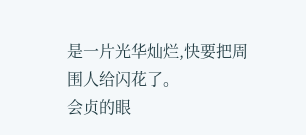是一片光华灿烂,快要把周围人给闪花了。
会贞的眼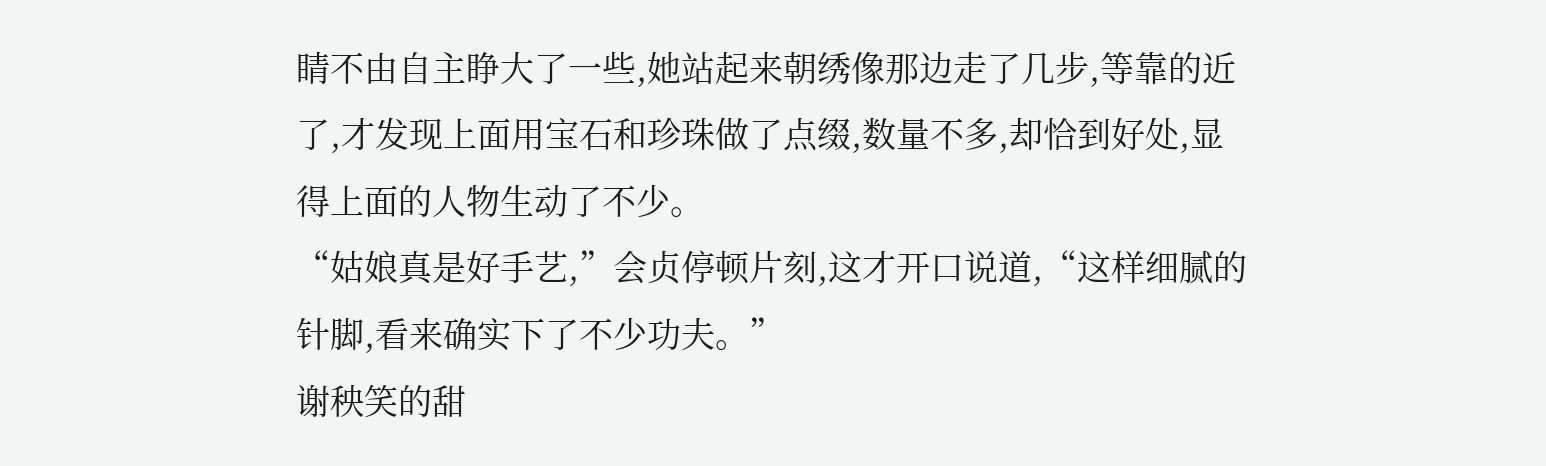睛不由自主睁大了一些,她站起来朝绣像那边走了几步,等靠的近了,才发现上面用宝石和珍珠做了点缀,数量不多,却恰到好处,显得上面的人物生动了不少。
“姑娘真是好手艺,”会贞停顿片刻,这才开口说道,“这样细腻的针脚,看来确实下了不少功夫。”
谢秧笑的甜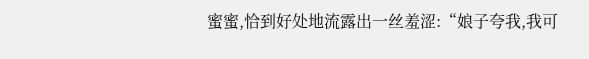蜜蜜,恰到好处地流露出一丝羞涩:“娘子夸我,我可